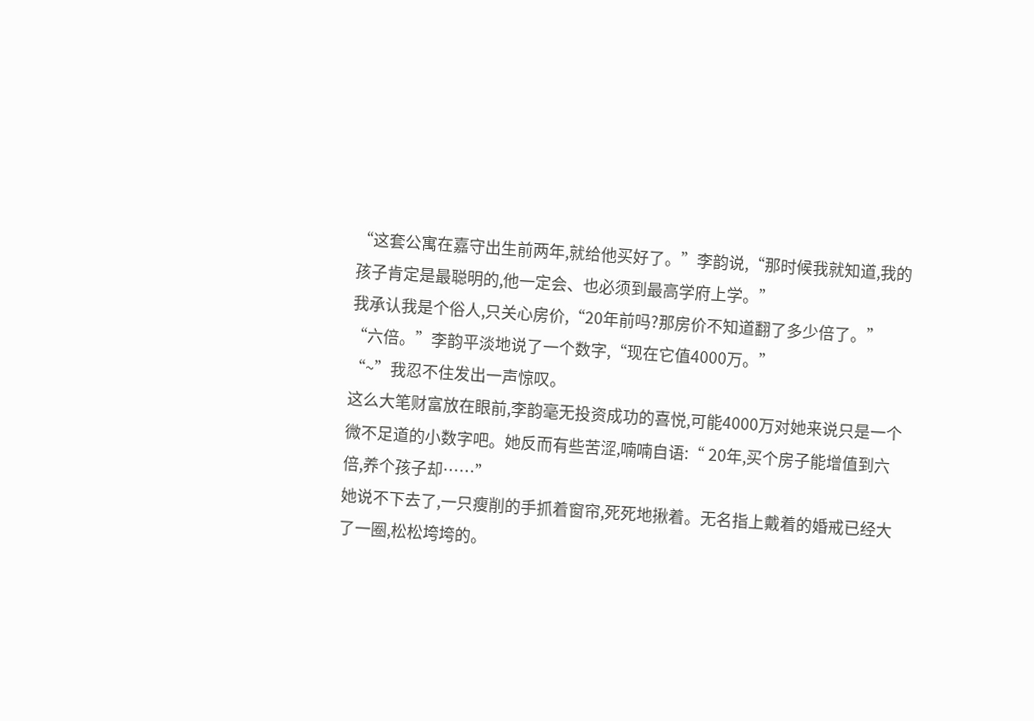“这套公寓在嘉守出生前两年,就给他买好了。”李韵说,“那时候我就知道,我的孩子肯定是最聪明的,他一定会、也必须到最高学府上学。”
我承认我是个俗人,只关心房价,“20年前吗?那房价不知道翻了多少倍了。”
“六倍。”李韵平淡地说了一个数字,“现在它值4000万。”
“~”我忍不住发出一声惊叹。
这么大笔财富放在眼前,李韵毫无投资成功的喜悦,可能4000万对她来说只是一个微不足道的小数字吧。她反而有些苦涩,喃喃自语:“ 20年,买个房子能增值到六倍,养个孩子却……”
她说不下去了,一只瘦削的手抓着窗帘,死死地揪着。无名指上戴着的婚戒已经大了一圈,松松垮垮的。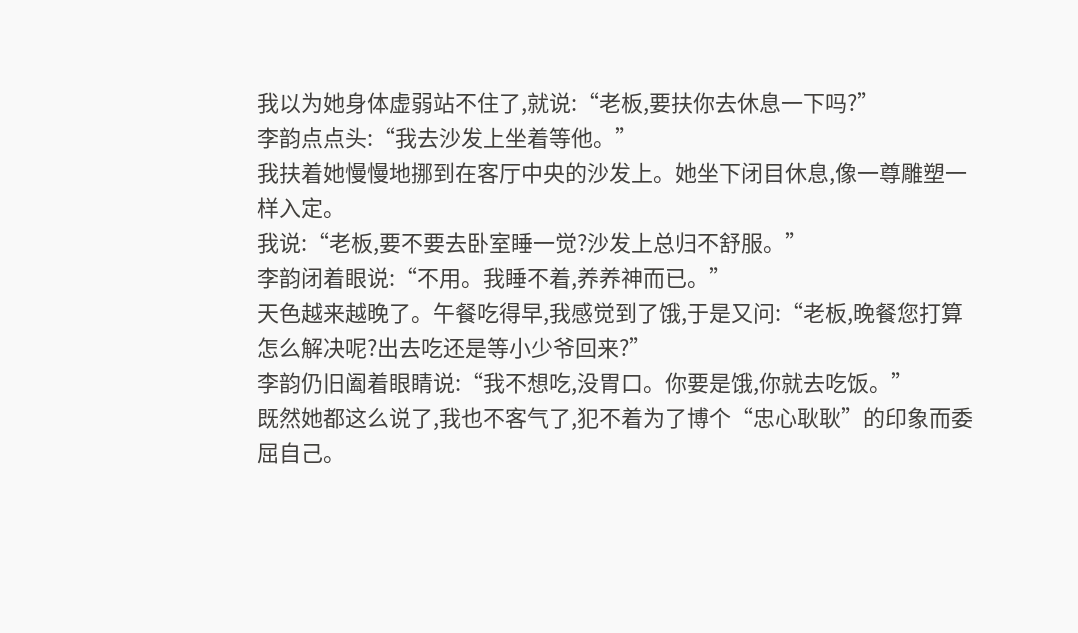我以为她身体虚弱站不住了,就说:“老板,要扶你去休息一下吗?”
李韵点点头:“我去沙发上坐着等他。”
我扶着她慢慢地挪到在客厅中央的沙发上。她坐下闭目休息,像一尊雕塑一样入定。
我说:“老板,要不要去卧室睡一觉?沙发上总归不舒服。”
李韵闭着眼说:“不用。我睡不着,养养神而已。”
天色越来越晚了。午餐吃得早,我感觉到了饿,于是又问:“老板,晚餐您打算怎么解决呢?出去吃还是等小少爷回来?”
李韵仍旧阖着眼睛说:“我不想吃,没胃口。你要是饿,你就去吃饭。”
既然她都这么说了,我也不客气了,犯不着为了博个“忠心耿耿”的印象而委屈自己。